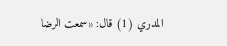المدري (1) قال: «سمعت الرضا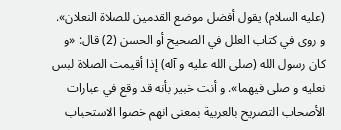(عليه السلام) يقول أفضل موضع القدمين للصلاة النعلان». و روى في كتاب العلل في الصحيح أو الحسن (2) قال: «و كان رسول الله (صلى الله عليه و آله) إذا أقيمت الصلاة لبس نعليه و صلى فيهما». و أنت خبير بأنه قد وقع في عبارات الأصحاب التصريح بالعربية بمعنى انهم خصوا الاستحباب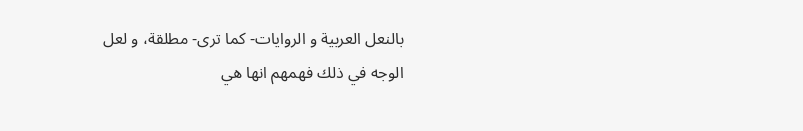بالنعل العربية و الروايات- كما ترى- مطلقة، و لعل الوجه في ذلك فهمهم انها هي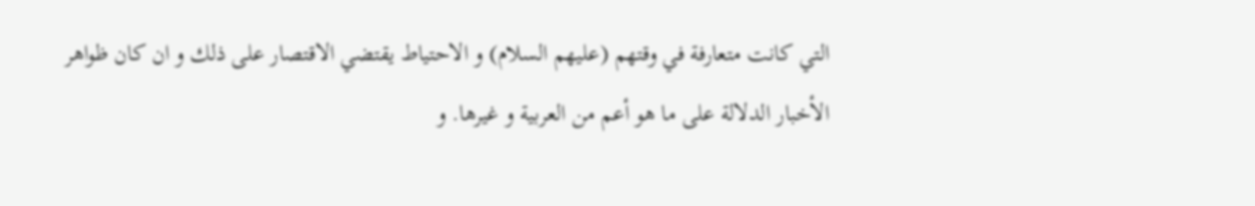التي كانت متعارفة في وقتهم (عليهم السلام) و الاحتياط يقتضي الاقتصار على ذلك و ان كان ظواهر الأخبار الدلالة على ما هو أعم من العربية و غيرها. و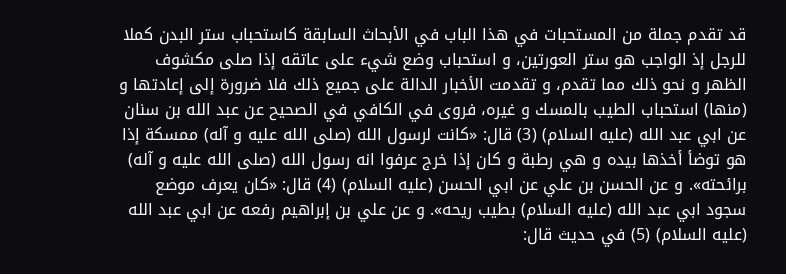قد تقدم جملة من المستحبات في هذا الباب في الأبحاث السابقة كاستحباب ستر البدن كملا للرجل إذ الواجب هو ستر العورتين، و استحباب وضع شيء على عاتقه إذا صلى مكشوف الظهر و نحو ذلك مما تقدم، و تقدمت الأخبار الدالة على جميع ذلك فلا ضرورة إلى إعادتها و (منها) استحباب الطيب بالمسك و غيره، فروى في الكافي في الصحيح عن عبد الله بن سنان عن ابي عبد الله (عليه السلام) (3) قال: «كانت لرسول الله (صلى الله عليه و آله) ممسكة إذا هو توضأ أخذها بيده و هي رطبة و كان إذا خرج عرفوا انه رسول الله (صلى الله عليه و آله) برائحته». و عن الحسن بن علي عن ابي الحسن (عليه السلام) (4) قال: «كان يعرف موضع سجود ابي عبد الله (عليه السلام) بطيب ريحه». و عن علي بن إبراهيم رفعه عن ابي عبد الله (عليه السلام) (5) في حديث قال: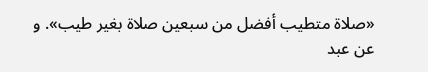«صلاة متطيب أفضل من سبعين صلاة بغير طيب». و عن عبد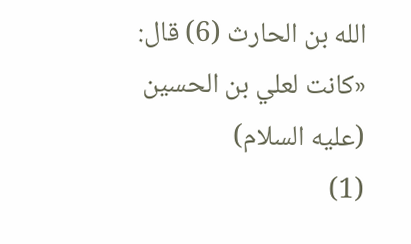الله بن الحارث (6) قال: «كانت لعلي بن الحسين (عليه السلام)
(1)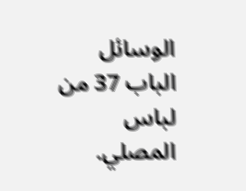الوسائل الباب 37 من لباس المصلي.